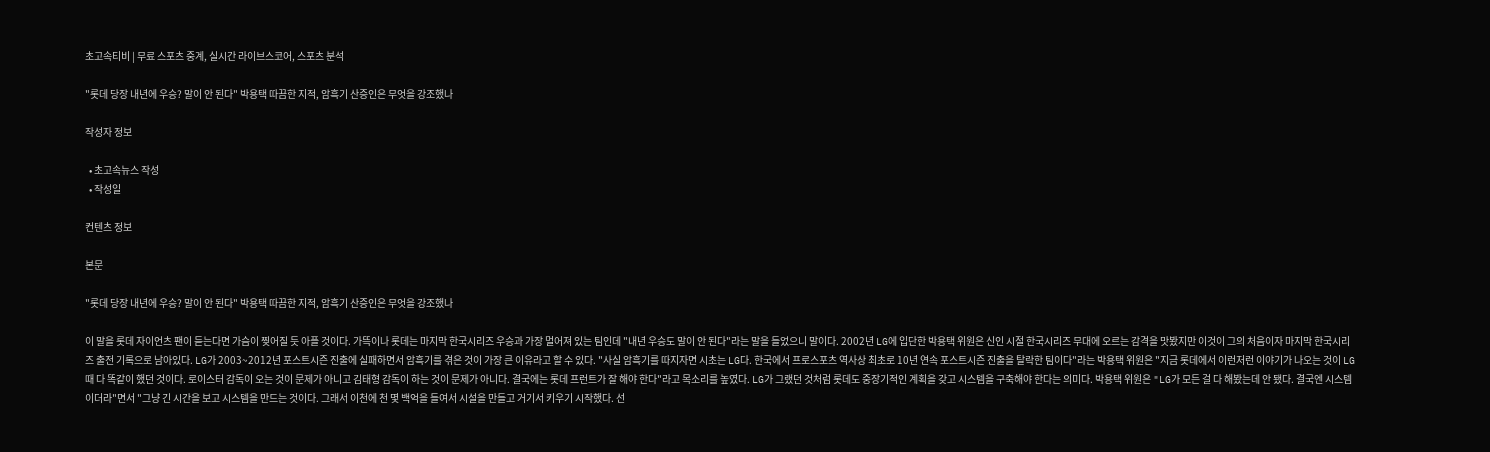초고속티비 | 무료 스포츠 중계, 실시간 라이브스코어, 스포츠 분석

"롯데 당장 내년에 우승? 말이 안 된다" 박용택 따끔한 지적, 암흑기 산증인은 무엇을 강조했나

작성자 정보

  • 초고속뉴스 작성
  • 작성일

컨텐츠 정보

본문

"롯데 당장 내년에 우승? 말이 안 된다" 박용택 따끔한 지적, 암흑기 산증인은 무엇을 강조했나

이 말을 롯데 자이언츠 팬이 듣는다면 가슴이 찢어질 듯 아플 것이다. 가뜩이나 롯데는 마지막 한국시리즈 우승과 가장 멀어져 있는 팀인데 "내년 우승도 말이 안 된다"라는 말을 들었으니 말이다. 2002년 LG에 입단한 박용택 위원은 신인 시절 한국시리즈 무대에 오르는 감격을 맛봤지만 이것이 그의 처음이자 마지막 한국시리즈 출전 기록으로 남아있다. LG가 2003~2012년 포스트시즌 진출에 실패하면서 암흑기를 겪은 것이 가장 큰 이유라고 할 수 있다. "사실 암흑기를 따지자면 시초는 LG다. 한국에서 프로스포츠 역사상 최초로 10년 연속 포스트시즌 진출을 탈락한 팀이다"라는 박용택 위원은 "지금 롯데에서 이런저런 이야기가 나오는 것이 LG 때 다 똑같이 했던 것이다. 로이스터 감독이 오는 것이 문제가 아니고 김태형 감독이 하는 것이 문제가 아니다. 결국에는 롯데 프런트가 잘 해야 한다"라고 목소리를 높였다. LG가 그랬던 것처럼 롯데도 중장기적인 계획을 갖고 시스템을 구축해야 한다는 의미다. 박용택 위원은 "LG가 모든 걸 다 해봤는데 안 됐다. 결국엔 시스템이더라"면서 "그냥 긴 시간을 보고 시스템을 만드는 것이다. 그래서 이천에 천 몇 백억을 들여서 시설을 만들고 거기서 키우기 시작했다. 선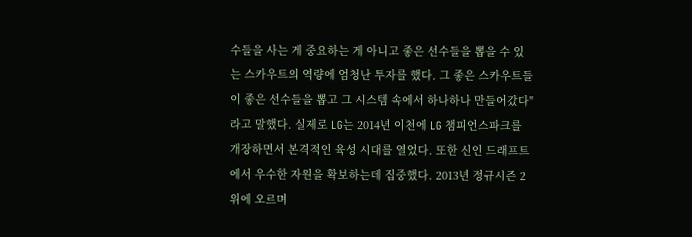수들을 사는 게 중요하는 게 아니고 좋은 선수들을 뽑을 수 있는 스카우트의 역량에 엄청난 투자를 했다. 그 좋은 스카우트들이 좋은 선수들을 뽑고 그 시스템 속에서 하나하나 만들어갔다"라고 말했다. 실제로 LG는 2014년 이천에 LG 챔피언스파크를 개장하면서 본격적인 육성 시대를 열었다. 또한 신인 드래프트에서 우수한 자원을 확보하는데 집중했다. 2013년 정규시즌 2위에 오르며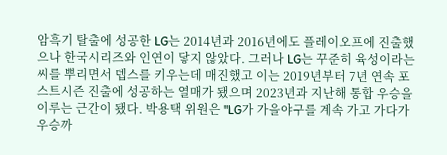암흑기 탈출에 성공한 LG는 2014년과 2016년에도 플레이오프에 진출했으나 한국시리즈와 인연이 닿지 않았다. 그러나 LG는 꾸준히 육성이라는 씨를 뿌리면서 뎁스를 키우는데 매진했고 이는 2019년부터 7년 연속 포스트시즌 진출에 성공하는 열매가 됐으며 2023년과 지난해 통합 우승을 이루는 근간이 됐다. 박용택 위원은 "LG가 가을야구를 계속 가고 가다가 우승까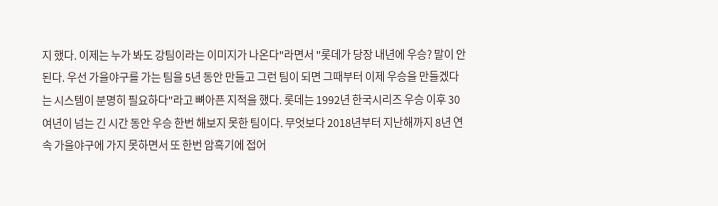지 했다. 이제는 누가 봐도 강팀이라는 이미지가 나온다"라면서 "롯데가 당장 내년에 우승? 말이 안 된다. 우선 가을야구를 가는 팀을 5년 동안 만들고 그런 팀이 되면 그때부터 이제 우승을 만들겠다는 시스템이 분명히 필요하다"라고 뼈아픈 지적을 했다. 롯데는 1992년 한국시리즈 우승 이후 30여년이 넘는 긴 시간 동안 우승 한번 해보지 못한 팀이다. 무엇보다 2018년부터 지난해까지 8년 연속 가을야구에 가지 못하면서 또 한번 암흑기에 접어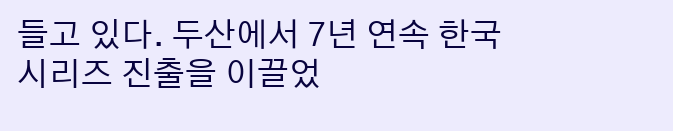들고 있다. 두산에서 7년 연속 한국시리즈 진출을 이끌었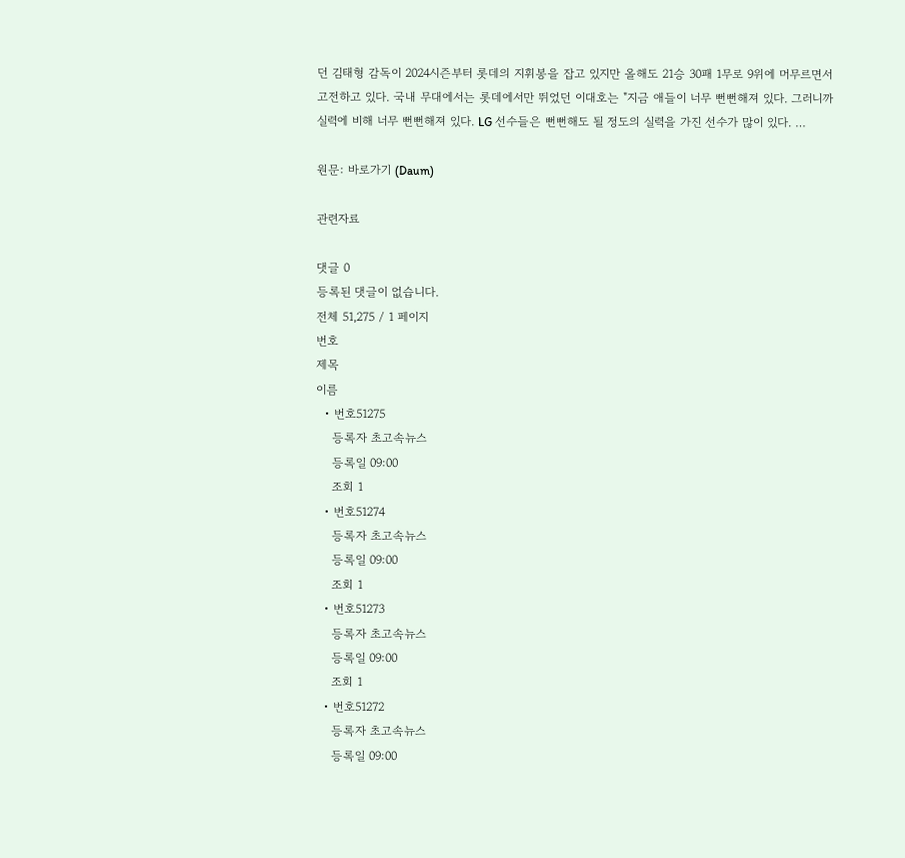던 김태형 감독이 2024시즌부터 롯데의 지휘봉을 잡고 있지만 올해도 21승 30패 1무로 9위에 머무르면서 고전하고 있다. 국내 무대에서는 롯데에서만 뛰었던 이대호는 "지금 애들이 너무 뻔뻔해져 있다. 그러니까 실력에 비해 너무 뻔뻔해져 있다. LG 선수들은 뻔뻔해도 될 정도의 실력을 가진 선수가 많이 있다. …

원문: 바로가기 (Daum)

관련자료

댓글 0
등록된 댓글이 없습니다.
전체 51,275 / 1 페이지
번호
제목
이름
  • 번호51275
    등록자 초고속뉴스
    등록일 09:00
    조회 1
  • 번호51274
    등록자 초고속뉴스
    등록일 09:00
    조회 1
  • 번호51273
    등록자 초고속뉴스
    등록일 09:00
    조회 1
  • 번호51272
    등록자 초고속뉴스
    등록일 09:00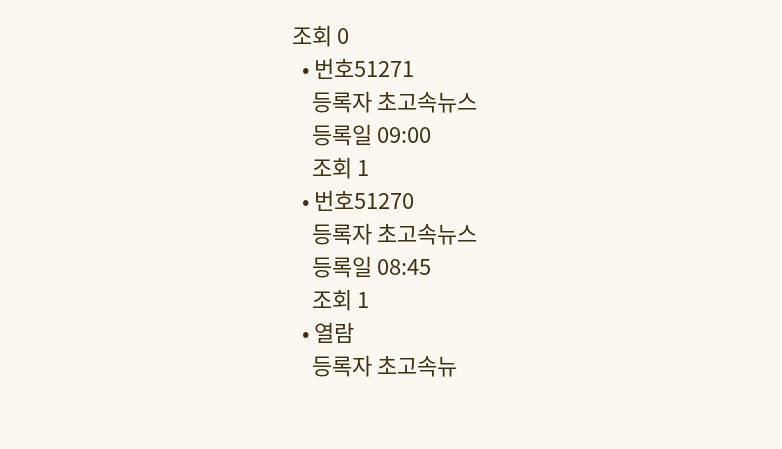조회 0
  • 번호51271
    등록자 초고속뉴스
    등록일 09:00
    조회 1
  • 번호51270
    등록자 초고속뉴스
    등록일 08:45
    조회 1
  • 열람
    등록자 초고속뉴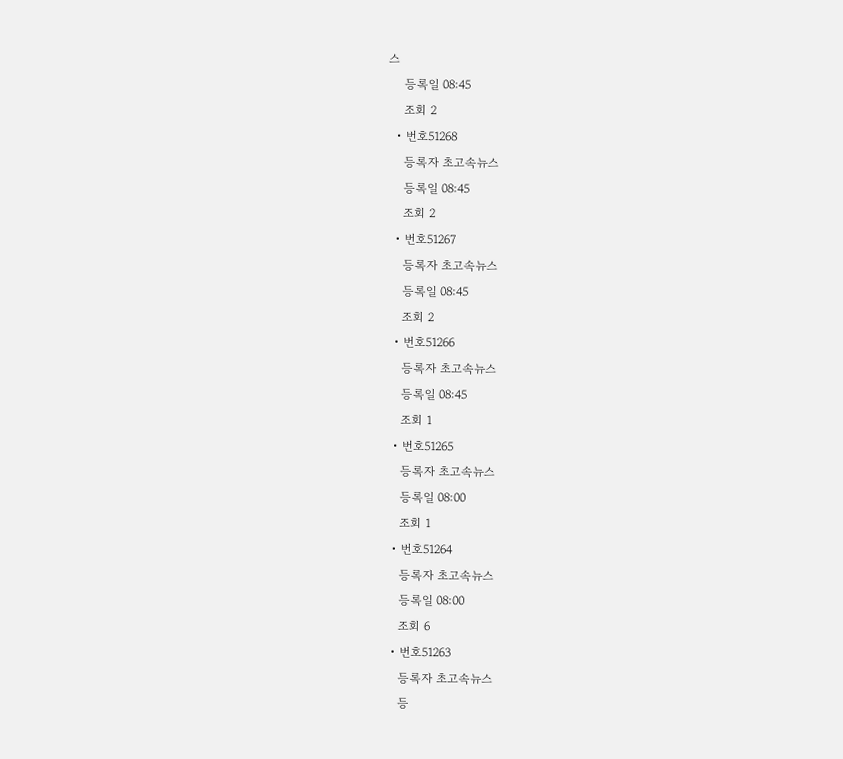스
    등록일 08:45
    조회 2
  • 번호51268
    등록자 초고속뉴스
    등록일 08:45
    조회 2
  • 번호51267
    등록자 초고속뉴스
    등록일 08:45
    조회 2
  • 번호51266
    등록자 초고속뉴스
    등록일 08:45
    조회 1
  • 번호51265
    등록자 초고속뉴스
    등록일 08:00
    조회 1
  • 번호51264
    등록자 초고속뉴스
    등록일 08:00
    조회 6
  • 번호51263
    등록자 초고속뉴스
    등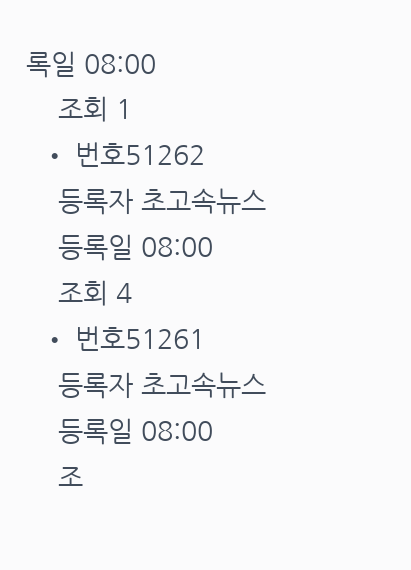록일 08:00
    조회 1
  • 번호51262
    등록자 초고속뉴스
    등록일 08:00
    조회 4
  • 번호51261
    등록자 초고속뉴스
    등록일 08:00
    조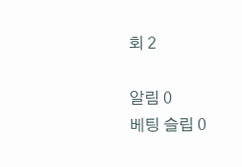회 2

알림 0
베팅 슬립 0